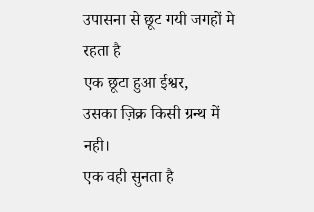उपासना से छूट गयी जगहों मे
रहता है
एक छूटा हुआ ईश्वर,
उसका ज़िक्र किसी ग्रन्थ में नही।
एक वही सुनता है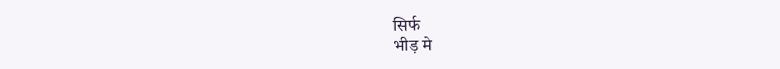सिर्फ
भीड़ मे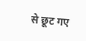से छूट गए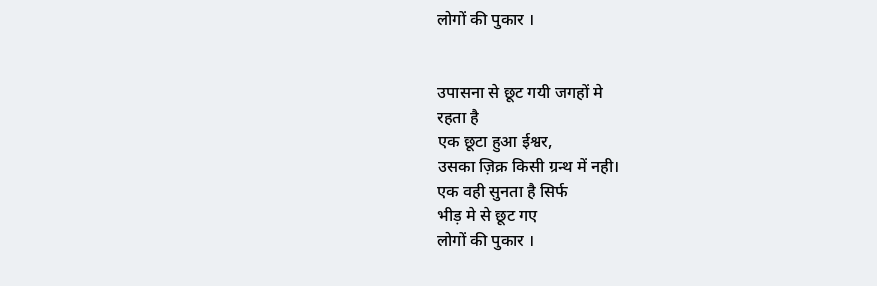लोगों की पुकार ।


उपासना से छूट गयी जगहों मे
रहता है
एक छूटा हुआ ईश्वर,
उसका ज़िक्र किसी ग्रन्थ में नही।
एक वही सुनता है सिर्फ
भीड़ मे से छूट गए
लोगों की पुकार ।